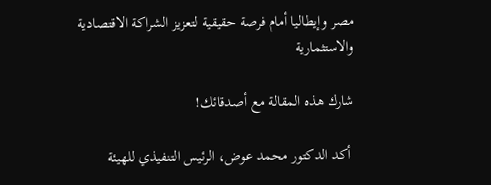مصر وإيطاليا أمام فرصة حقيقية لتعزيز الشراكة الاقتصادية والاستثمارية

شارك هذه المقالة مع أصدقائك!

 أكد الدكتور محمد عوض، الرئيس التنفيذي للهيئة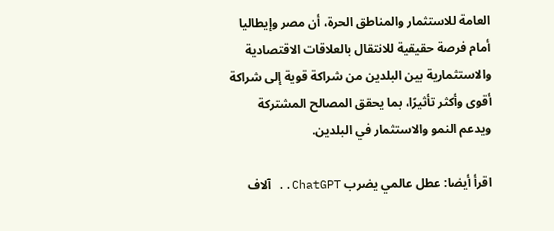العامة للاستثمار والمناطق الحرة، أن مصر وإيطاليا أمام فرصة حقيقية للانتقال بالعلاقات الاقتصادية والاستثمارية بين البلدين من شراكة قوية إلى شراكة أقوى وأكثر تأثيرًا، بما يحقق المصالح المشتركة ويدعم النمو والاستثمار في البلدين.

اقرأ أيضا: عطل عالمي يضرب ChatGPT.. آلاف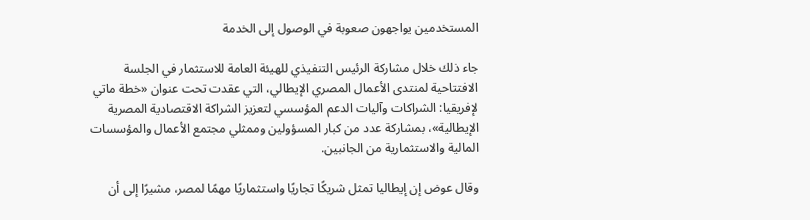المستخدمين يواجهون صعوبة في الوصول إلى الخدمة

جاء ذلك خلال مشاركة الرئيس التنفيذي للهيئة العامة للاستثمار في الجلسة الافتتاحية لمنتدى الأعمال المصري الإيطالي، التي عقدت تحت عنوان «خطة ماتي لإفريقيا: الشراكات وآليات الدعم المؤسسي لتعزيز الشراكة الاقتصادية المصرية الإيطالية»، بمشاركة عدد من كبار المسؤولين وممثلي مجتمع الأعمال والمؤسسات المالية والاستثمارية من الجانبين.

وقال عوض إن إيطاليا تمثل شريكًا تجاريًا واستثماريًا مهمًا لمصر، مشيرًا إلى أن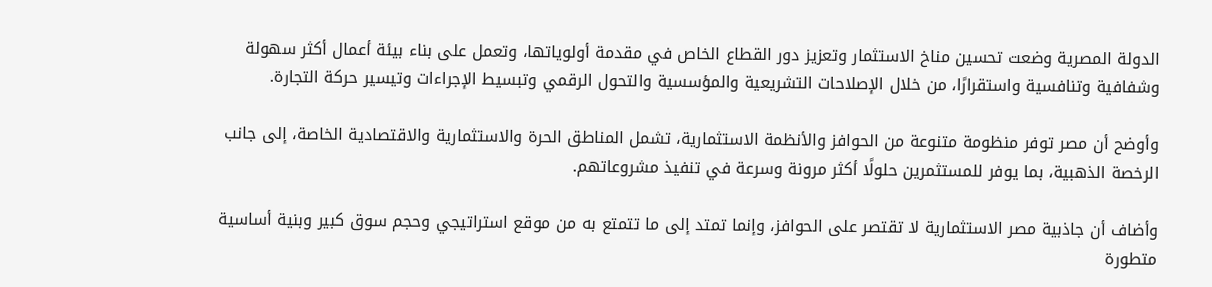الدولة المصرية وضعت تحسين مناخ الاستثمار وتعزيز دور القطاع الخاص في مقدمة أولوياتها، وتعمل على بناء بيئة أعمال أكثر سهولة وشفافية وتنافسية واستقرارًا، من خلال الإصلاحات التشريعية والمؤسسية والتحول الرقمي وتبسيط الإجراءات وتيسير حركة التجارة.

وأوضح أن مصر توفر منظومة متنوعة من الحوافز والأنظمة الاستثمارية، تشمل المناطق الحرة والاستثمارية والاقتصادية الخاصة، إلى جانب الرخصة الذهبية، بما يوفر للمستثمرين حلولًا أكثر مرونة وسرعة في تنفيذ مشروعاتهم.

وأضاف أن جاذبية مصر الاستثمارية لا تقتصر على الحوافز، وإنما تمتد إلى ما تتمتع به من موقع استراتيجي وحجم سوق كبير وبنية أساسية متطورة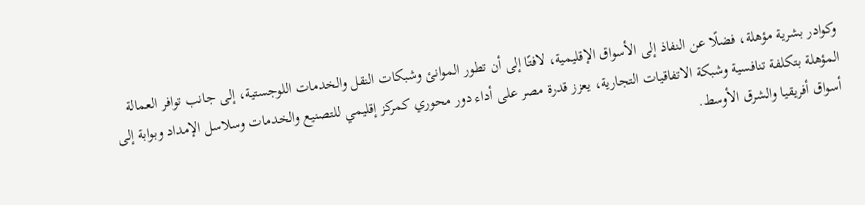وكوادر بشرية مؤهلة، فضلًا عن النفاذ إلى الأسواق الإقليمية، لافتًا إلى أن تطور الموانئ وشبكات النقل والخدمات اللوجستية، إلى جانب توافر العمالة المؤهلة بتكلفة تنافسية وشبكة الاتفاقيات التجارية، يعزز قدرة مصر على أداء دور محوري كمركز إقليمي للتصنيع والخدمات وسلاسل الإمداد وبوابة إلى أسواق أفريقيا والشرق الأوسط.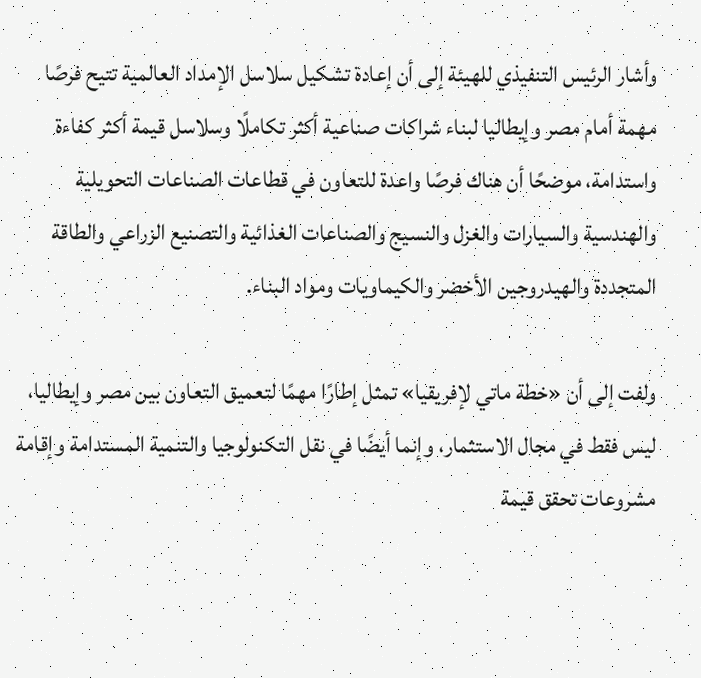وأشار الرئيس التنفيذي للهيئة إلى أن إعادة تشكيل سلاسل الإمداد العالمية تتيح فرصًا مهمة أمام مصر وإيطاليا لبناء شراكات صناعية أكثر تكاملًا وسلاسل قيمة أكثر كفاءة واستدامة، موضحًا أن هناك فرصًا واعدة للتعاون في قطاعات الصناعات التحويلية والهندسية والسيارات والغزل والنسيج والصناعات الغذائية والتصنيع الزراعي والطاقة المتجددة والهيدروجين الأخضر والكيماويات ومواد البناء.

ولفت إلى أن «خطة ماتي لإفريقيا» تمثل إطارًا مهمًا لتعميق التعاون بين مصر وإيطاليا، ليس فقط في مجال الاستثمار، وإنما أيضًا في نقل التكنولوجيا والتنمية المستدامة وإقامة مشروعات تحقق قيمة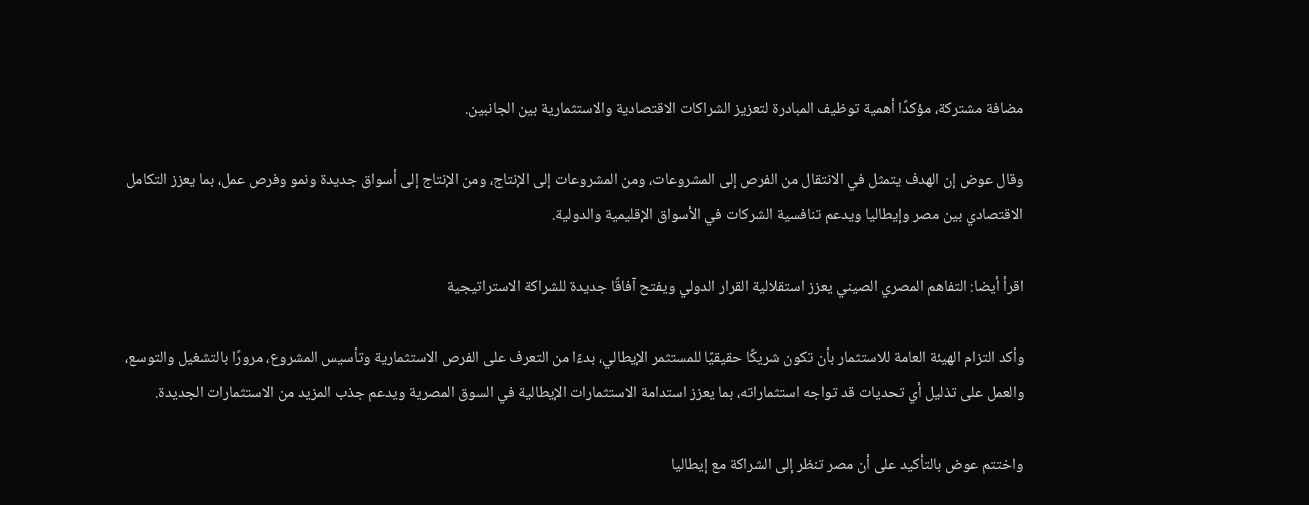مضافة مشتركة، مؤكدًا أهمية توظيف المبادرة لتعزيز الشراكات الاقتصادية والاستثمارية بين الجانبين.

وقال عوض إن الهدف يتمثل في الانتقال من الفرص إلى المشروعات، ومن المشروعات إلى الإنتاج، ومن الإنتاج إلى أسواق جديدة ونمو وفرص عمل، بما يعزز التكامل الاقتصادي بين مصر وإيطاليا ويدعم تنافسية الشركات في الأسواق الإقليمية والدولية.

اقرأ أيضا: التفاهم المصري الصيني يعزز استقلالية القرار الدولي ويفتح آفاقًا جديدة للشراكة الاستراتيجية

وأكد التزام الهيئة العامة للاستثمار بأن تكون شريكًا حقيقيًا للمستثمر الإيطالي، بدءًا من التعرف على الفرص الاستثمارية وتأسيس المشروع، مرورًا بالتشغيل والتوسع، والعمل على تذليل أي تحديات قد تواجه استثماراته، بما يعزز استدامة الاستثمارات الإيطالية في السوق المصرية ويدعم جذب المزيد من الاستثمارات الجديدة.

واختتم عوض بالتأكيد على أن مصر تنظر إلى الشراكة مع إيطاليا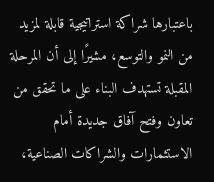باعتبارها شراكة استراتيجية قابلة لمزيد من النمو والتوسع، مشيرًا إلى أن المرحلة المقبلة تستهدف البناء على ما تحقق من تعاون وفتح آفاق جديدة أمام الاستثمارات والشراكات الصناعية،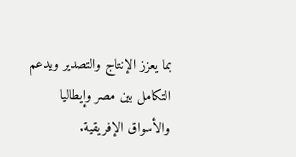بما يعزز الإنتاج والتصدير ويدعم التكامل بين مصر وإيطاليا والأسواق الإفريقية.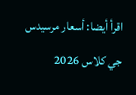اقرأ أيضا: أسعار مرسيدس جي كلاس 2026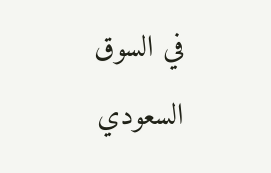في السوق السعودي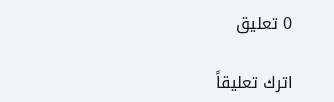0 تعليق

اترك تعليقاً